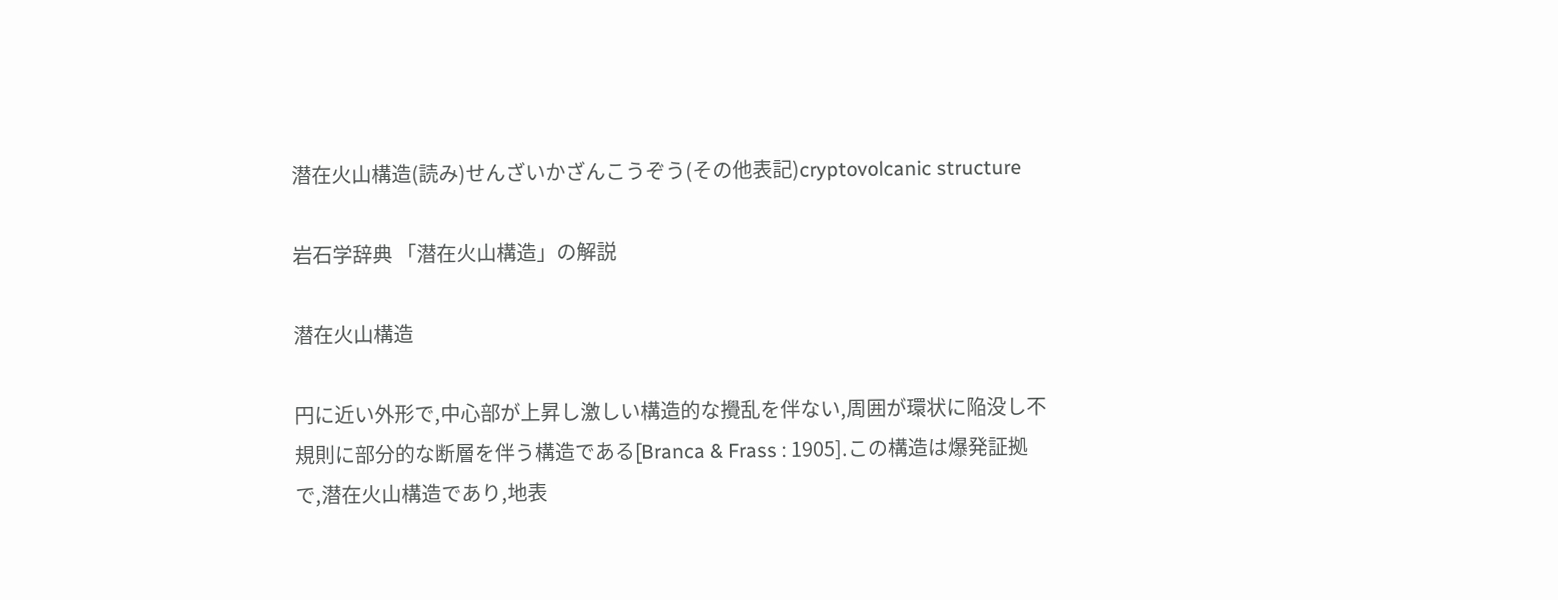潜在火山構造(読み)せんざいかざんこうぞう(その他表記)cryptovolcanic structure

岩石学辞典 「潜在火山構造」の解説

潜在火山構造

円に近い外形で,中心部が上昇し激しい構造的な攪乱を伴ない,周囲が環状に陥没し不規則に部分的な断層を伴う構造である[Branca & Frass : 1905].この構造は爆発証拠で,潜在火山構造であり,地表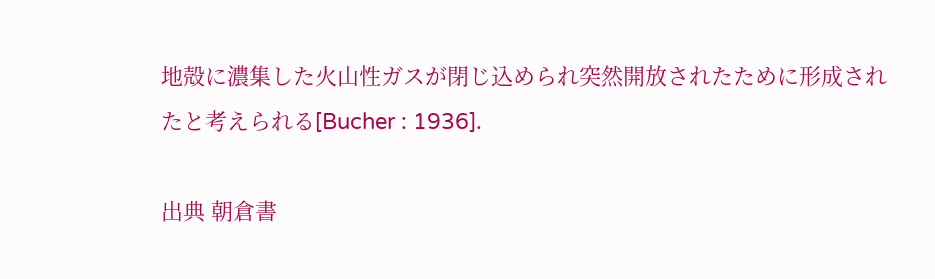地殻に濃集した火山性ガスが閉じ込められ突然開放されたために形成されたと考えられる[Bucher : 1936].

出典 朝倉書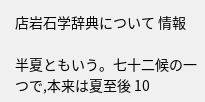店岩石学辞典について 情報

半夏ともいう。七十二候の一つで,本来は夏至後 10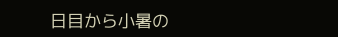日目から小暑の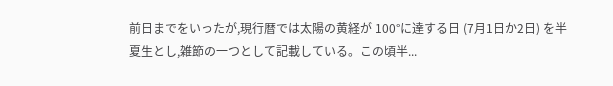前日までをいったが,現行暦では太陽の黄経が 100°に達する日 (7月1日か2日) を半夏生とし,雑節の一つとして記載している。この頃半...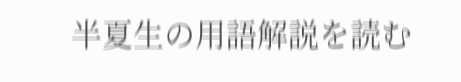半夏生の用語解説を読む